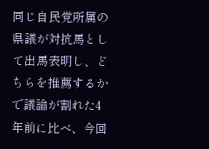同じ自民党所属の県議が対抗馬として出馬表明し、どちらを推薦するかで議論が割れた4年前に比べ、今回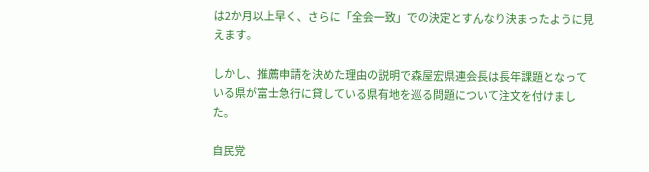は2か月以上早く、さらに「全会一致」での決定とすんなり決まったように見えます。

しかし、推薦申請を決めた理由の説明で森屋宏県連会長は長年課題となっている県が富士急行に貸している県有地を巡る問題について注文を付けました。

自民党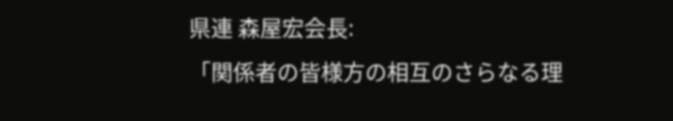県連 森屋宏会長:
「関係者の皆様方の相互のさらなる理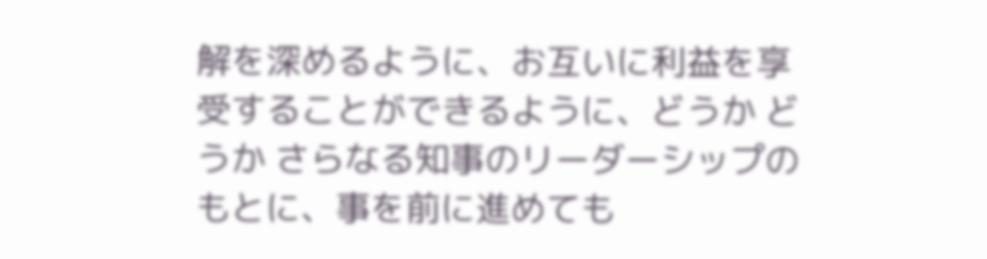解を深めるように、お互いに利益を享受することができるように、どうか どうか さらなる知事のリーダーシップのもとに、事を前に進めても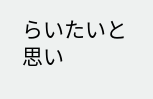らいたいと思い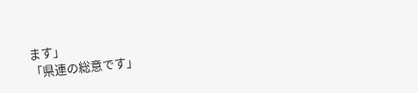ます」
「県連の総意です」